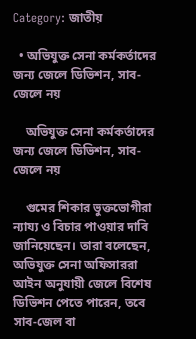Category: জাতীয়

  • অভিযুক্ত সেনা কর্মকর্তাদের জন্য জেলে ডিভিশন, সাব-জেলে নয়

    অভিযুক্ত সেনা কর্মকর্তাদের জন্য জেলে ডিভিশন, সাব-জেলে নয়

    গুমের শিকার ভুক্তভোগীরা ন্যায্য ও বিচার পাওয়ার দাবি জানিয়েছেন। তারা বলেছেন, অভিযুক্ত সেনা অফিসাররা আইন অনুযায়ী জেলে বিশেষ ডিভিশন পেতে পারেন, তবে সাব-জেল বা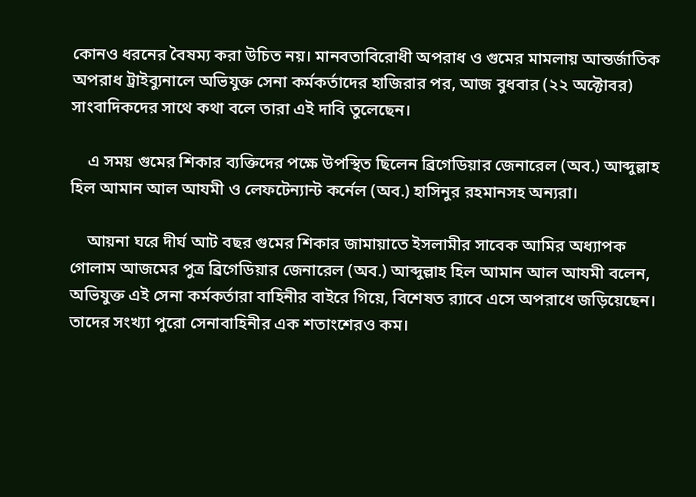কোনও ধরনের বৈষম্য করা উচিত নয়। মানবতাবিরোধী অপরাধ ও গুমের মামলায় আন্তর্জাতিক অপরাধ ট্রাইব্যুনালে অভিযুক্ত সেনা কর্মকর্তাদের হাজিরার পর, আজ বুধবার (২২ অক্টোবর) সাংবাদিকদের সাথে কথা বলে তারা এই দাবি তুলেছেন।

    এ সময় গুমের শিকার ব্যক্তিদের পক্ষে উপস্থিত ছিলেন ব্রিগেডিয়ার জেনারেল (অব.) আব্দুল্লাহ হিল আমান আল আযমী ও লেফটেন্যান্ট কর্নেল (অব.) হাসিনুর রহমানসহ অন্যরা।

    আয়না ঘরে দীর্ঘ আট বছর গুমের শিকার জামায়াতে ইসলামীর সাবেক আমির অধ্যাপক গোলাম আজমের পুত্র ব্রিগেডিয়ার জেনারেল (অব.) আব্দুল্লাহ হিল আমান আল আযমী বলেন, অভিযুক্ত এই সেনা কর্মকর্তারা বাহিনীর বাইরে গিয়ে, বিশেষত র‍্যাবে এসে অপরাধে জড়িয়েছেন। তাদের সংখ্যা পুরো সেনাবাহিনীর এক শতাংশেরও কম।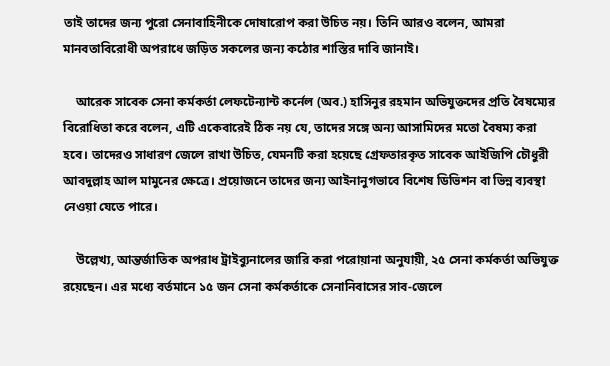তাই তাদের জন্য পুরো সেনাবাহিনীকে দোষারোপ করা উচিত নয়। তিনি আরও বলেন, আমরা মানবতাবিরোধী অপরাধে জড়িত সকলের জন্য কঠোর শাস্তির দাবি জানাই।

    আরেক সাবেক সেনা কর্মকর্তা লেফটেন্যান্ট কর্নেল (অব.) হাসিনুর রহমান অভিযুক্তদের প্রতি বৈষম্যের বিরোধিতা করে বলেন, এটি একেবারেই ঠিক নয় যে, তাদের সঙ্গে অন্য আসামিদের মতো বৈষম্য করা হবে। তাদেরও সাধারণ জেলে রাখা উচিত, যেমনটি করা হয়েছে গ্রেফতারকৃত সাবেক আইজিপি চৌধুরী আবদুল্লাহ আল মামুনের ক্ষেত্রে। প্রয়োজনে তাদের জন্য আইনানুগভাবে বিশেষ ডিভিশন বা ভিন্ন ব্যবস্থা নেওয়া যেতে পারে।

    উল্লেখ্য, আন্তর্জাতিক অপরাধ ট্রাইব্যুনালের জারি করা পরোয়ানা অনুযায়ী, ২৫ সেনা কর্মকর্তা অভিযুক্ত রয়েছেন। এর মধ্যে বর্তমানে ১৫ জন সেনা কর্মকর্তাকে সেনানিবাসের সাব-জেলে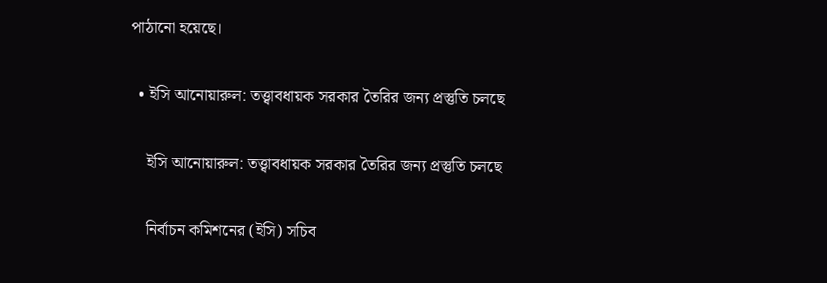পাঠানো হয়েছে।

  • ইসি আনোয়ারুল: তত্ত্বাবধায়ক সরকার তৈরির জন্য প্রস্তুতি চলছে

    ইসি আনোয়ারুল: তত্ত্বাবধায়ক সরকার তৈরির জন্য প্রস্তুতি চলছে

    নির্বাচন কমিশনের (ইসি) সচিব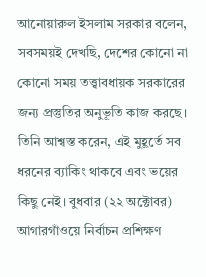আনোয়ারুল ইসলাম সরকার বলেন, সবসময়ই দেখছি, দেশের কোনো না কোনো সময় তত্ত্বাবধায়ক সরকারের জন্য প্রস্তুতির অনুভূতি কাজ করছে। তিনি আশ্বস্ত করেন, এই মুহূর্তে সব ধরনের ব্যাকিং থাকবে এবং ভয়ের কিছু নেই। বুধবার (২২ অক্টোবর) আগারগাঁওয়ে নির্বাচন প্রশিক্ষণ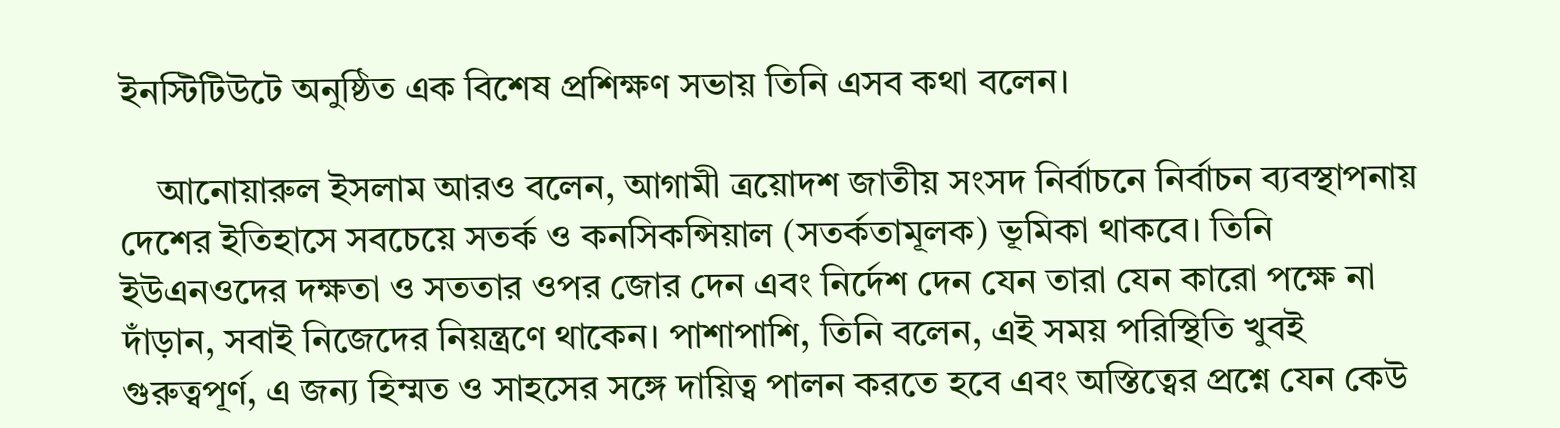ইনস্টিটিউটে অনুষ্ঠিত এক বিশেষ প্রশিক্ষণ সভায় তিনি এসব কথা বলেন।

    আনোয়ারুল ইসলাম আরও বলেন, আগামী ত্রয়োদশ জাতীয় সংসদ নির্বাচনে নির্বাচন ব্যবস্থাপনায় দেশের ইতিহাসে সবচেয়ে সতর্ক ও কনসিকন্সিয়াল (সতর্কতামূলক) ভূমিকা থাকবে। তিনি ইউএনওদের দক্ষতা ও সততার ওপর জোর দেন এবং নির্দেশ দেন যেন তারা যেন কারো পক্ষে না দাঁড়ান, সবাই নিজেদের নিয়ন্ত্রণে থাকেন। পাশাপাশি, তিনি বলেন, এই সময় পরিস্থিতি খুবই গুরুত্বপূর্ণ, এ জন্য হিম্মত ও সাহসের সঙ্গে দায়িত্ব পালন করতে হবে এবং অস্তিত্বের প্রশ্নে যেন কেউ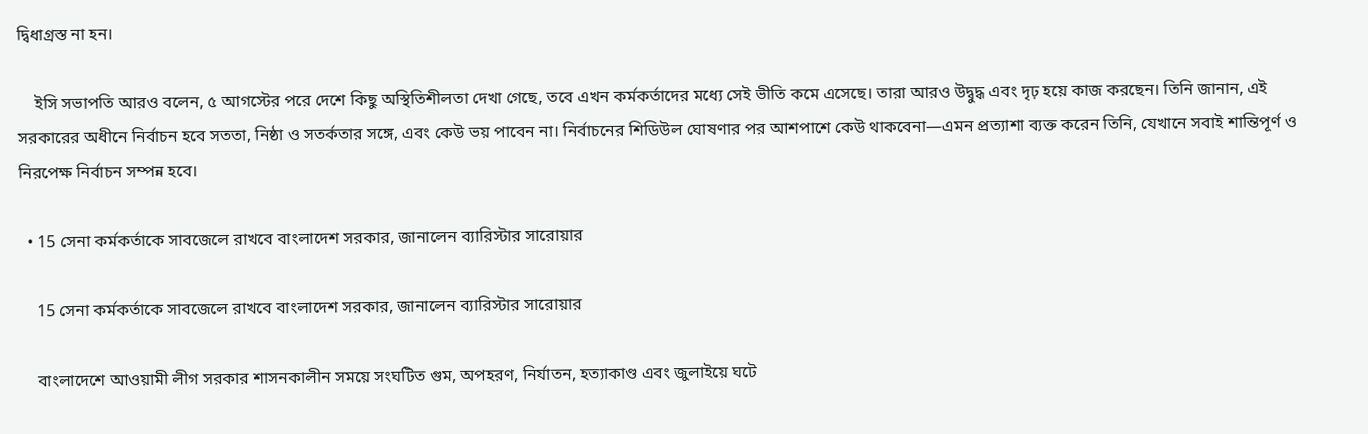দ্বিধাগ্রস্ত না হন।

    ইসি সভাপতি আরও বলেন, ৫ আগস্টের পরে দেশে কিছু অস্থিতিশীলতা দেখা গেছে, তবে এখন কর্মকর্তাদের মধ্যে সেই ভীতি কমে এসেছে। তারা আরও উদ্বুদ্ধ এবং দৃঢ় হয়ে কাজ করছেন। তিনি জানান, এই সরকারের অধীনে নির্বাচন হবে সততা, নিষ্ঠা ও সতর্কতার সঙ্গে, এবং কেউ ভয় পাবেন না। নির্বাচনের শিডিউল ঘোষণার পর আশপাশে কেউ থাকবেনা—এমন প্রত্যাশা ব্যক্ত করেন তিনি, যেখানে সবাই শান্তিপূর্ণ ও নিরপেক্ষ নির্বাচন সম্পন্ন হবে।

  • 15 সেনা কর্মকর্তাকে সাবজেলে রাখবে বাংলাদেশ সরকার, জানালেন ব্যারিস্টার সারোয়ার

    15 সেনা কর্মকর্তাকে সাবজেলে রাখবে বাংলাদেশ সরকার, জানালেন ব্যারিস্টার সারোয়ার

    বাংলাদেশে আওয়ামী লীগ সরকার শাসনকালীন সময়ে সংঘটিত গুম, অপহরণ, নির্যাতন, হত্যাকাণ্ড এবং জুলাইয়ে ঘটে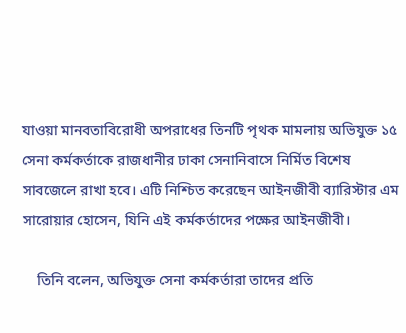যাওয়া মানবতাবিরোধী অপরাধের তিনটি পৃথক মামলায় অভিযুক্ত ১৫ সেনা কর্মকর্তাকে রাজধানীর ঢাকা সেনানিবাসে নির্মিত বিশেষ সাবজেলে রাখা হবে। এটি নিশ্চিত করেছেন আইনজীবী ব্যারিস্টার এম সারোয়ার হোসেন, যিনি এই কর্মকর্তাদের পক্ষের আইনজীবী।

    তিনি বলেন, অভিযুক্ত সেনা কর্মকর্তারা তাদের প্রতি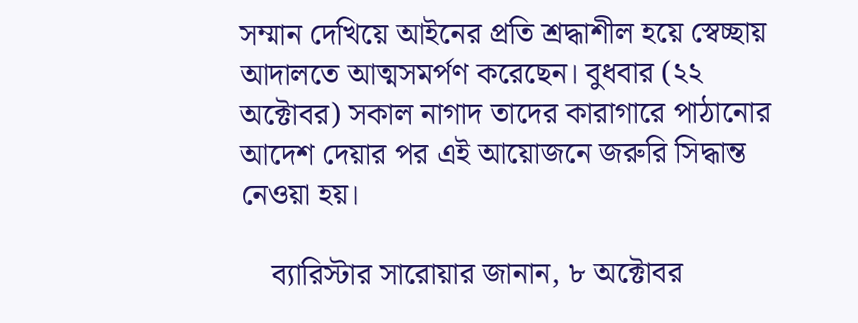সম্মান দেখিয়ে আইনের প্রতি শ্রদ্ধাশীল হয়ে স্বেচ্ছায় আদালতে আত্মসমর্পণ করেছেন। বুধবার (২২ অক্টোবর) সকাল নাগাদ তাদের কারাগারে পাঠানোর আদেশ দেয়ার পর এই আয়োজনে জরুরি সিদ্ধান্ত নেওয়া হয়।

    ব্যারিস্টার সারোয়ার জানান, ৮ অক্টোবর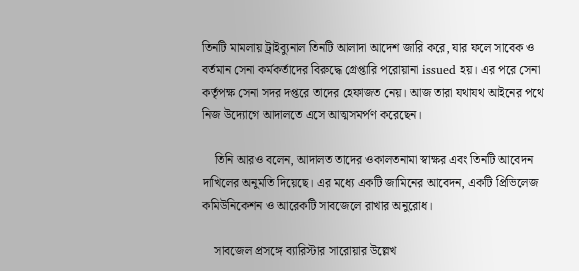তিনটি মামলায় ট্রাইব্যুনাল তিনটি আলাদা আদেশ জারি করে, যার ফলে সাবেক ও বর্তমান সেনা কর্মকর্তাদের বিরুদ্ধে গ্রেপ্তারি পরোয়ানা issued হয়। এর পরে সেনা কর্তৃপক্ষ সেনা সদর দপ্তরে তাদের হেফাজত নেয়। আজ তারা যথাযথ আইনের পথে নিজ উদ্যোগে আদালতে এসে আত্মসমর্পণ করেছেন।

    তিনি আরও বলেন, আদালত তাদের ওকালতনামা স্বাক্ষর এবং তিনটি আবেদন দাখিলের অনুমতি দিয়েছে। এর মধ্যে একটি জামিনের আবেদন, একটি প্রিভিলেজ কমিউনিকেশন ও আরেকটি সাবজেলে রাখার অনুরোধ।

    সাবজেল প্রসঙ্গে ব্যারিস্টার সারোয়ার উল্লেখ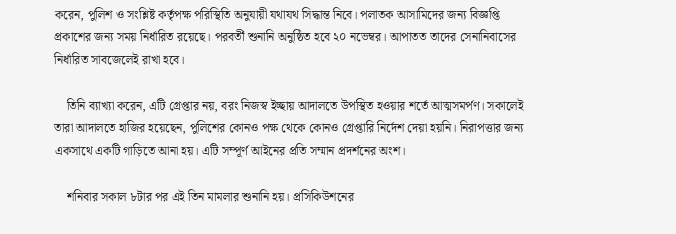করেন, পুলিশ ও সংশ্লিষ্ট কর্তৃপক্ষ পরিস্থিতি অনুযায়ী যথাযথ সিদ্ধান্ত নিবে। পলাতক আসামিদের জন্য বিজ্ঞপ্তি প্রকাশের জন্য সময় নির্ধারিত রয়েছে। পরবর্তী শুনানি অনুষ্ঠিত হবে ২০ নভেম্বর। আপাতত তাদের সেনানিবাসের নির্ধারিত সাবজেলেই রাখা হবে।

    তিনি ব্যাখ্যা করেন, এটি গ্রেপ্তার নয়, বরং নিজস্ব ইচ্ছায় আদালতে উপস্থিত হওয়ার শর্তে আত্মসমর্পণ। সকালেই তারা আদালতে হাজির হয়েছেন, পুলিশের কোনও পক্ষ থেকে কোনও গ্রেপ্তারি নির্দেশ দেয়া হয়নি। নিরাপত্তার জন্য একসাথে একটি গাড়িতে আনা হয়। এটি সম্পূর্ণ আইনের প্রতি সম্মান প্রদর্শনের অংশ।

    শনিবার সকাল ৮টার পর এই তিন মামলার শুনানি হয়। প্রসিকিউশনের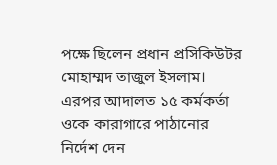পক্ষে ছিলেন প্রধান প্রসিকিউটর মোহাম্মদ তাজুল ইসলাম। এরপর আদালত ১৫ কর্মকর্তা ওকে কারাগারে পাঠানোর নির্দেশ দেন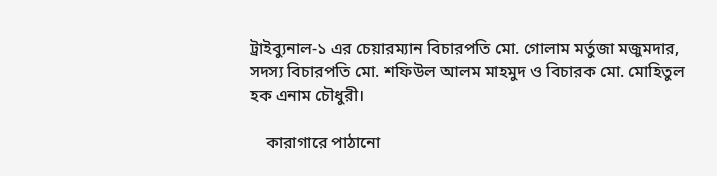ট্রাইব্যুনাল-১ এর চেয়ারম্যান বিচারপতি মো. গোলাম মর্তুজা মজুমদার, সদস্য বিচারপতি মো. শফিউল আলম মাহমুদ ও বিচারক মো. মোহিতুল হক এনাম চৌধুরী।

    কারাগারে পাঠানো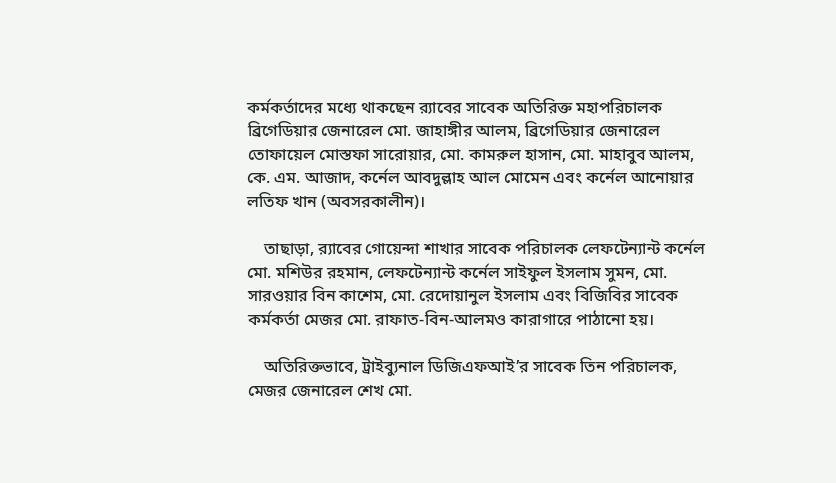কর্মকর্তাদের মধ্যে থাকছেন র‌্যাবের সাবেক অতিরিক্ত মহাপরিচালক ব্রিগেডিয়ার জেনারেল মো. জাহাঙ্গীর আলম, ব্রিগেডিয়ার জেনারেল তোফায়েল মোস্তফা সারোয়ার, মো. কামরুল হাসান, মো. মাহাবুব আলম, কে. এম. আজাদ, কর্নেল আবদুল্লাহ আল মোমেন এবং কর্নেল আনোয়ার লতিফ খান (অবসরকালীন)।

    তাছাড়া, র‌্যাবের গোয়েন্দা শাখার সাবেক পরিচালক লেফটেন্যান্ট কর্নেল মো. মশিউর রহমান, লেফটেন্যান্ট কর্নেল সাইফুল ইসলাম সুমন, মো. সারওয়ার বিন কাশেম, মো. রেদোয়ানুল ইসলাম এবং বিজিবির সাবেক কর্মকর্তা মেজর মো. রাফাত-বিন-আলমও কারাগারে পাঠানো হয়।

    অতিরিক্তভাবে, ট্রাইব্যুনাল ডিজিএফআই’র সাবেক তিন পরিচালক, মেজর জেনারেল শেখ মো.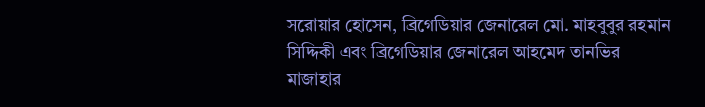সরোয়ার হোসেন, ব্রিগেডিয়ার জেনারেল মো. মাহবুবুর রহমান সিদ্দিকী এবং ব্রিগেডিয়ার জেনারেল আহমেদ তানভির মাজাহার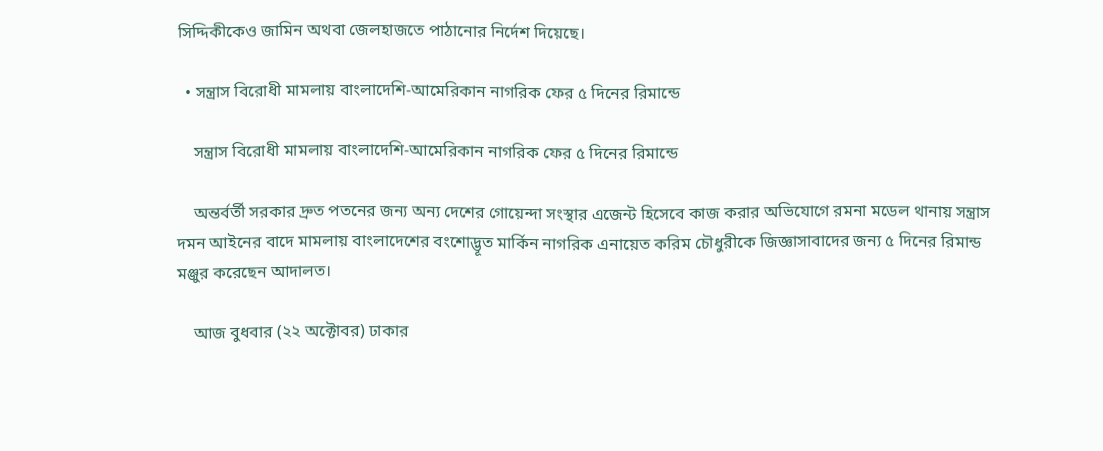সিদ্দিকীকেও জামিন অথবা জেলহাজতে পাঠানোর নির্দেশ দিয়েছে।

  • সন্ত্রাস বিরোধী মামলায় বাংলাদেশি-আমেরিকান নাগরিক ফের ৫ দিনের রিমান্ডে

    সন্ত্রাস বিরোধী মামলায় বাংলাদেশি-আমেরিকান নাগরিক ফের ৫ দিনের রিমান্ডে

    অন্তর্বর্তী সরকার দ্রুত পতনের জন্য অন্য দেশের গোয়েন্দা সংস্থার এজেন্ট হিসেবে কাজ করার অভিযোগে রমনা মডেল থানায় সন্ত্রাস দমন আইনের বাদে মামলায় বাংলাদেশের বংশোদ্ভূত মার্কিন নাগরিক এনায়েত করিম চৌধুরীকে জিজ্ঞাসাবাদের জন্য ৫ দিনের রিমান্ড মঞ্জুর করেছেন আদালত।

    আজ বুধবার (২২ অক্টোবর) ঢাকার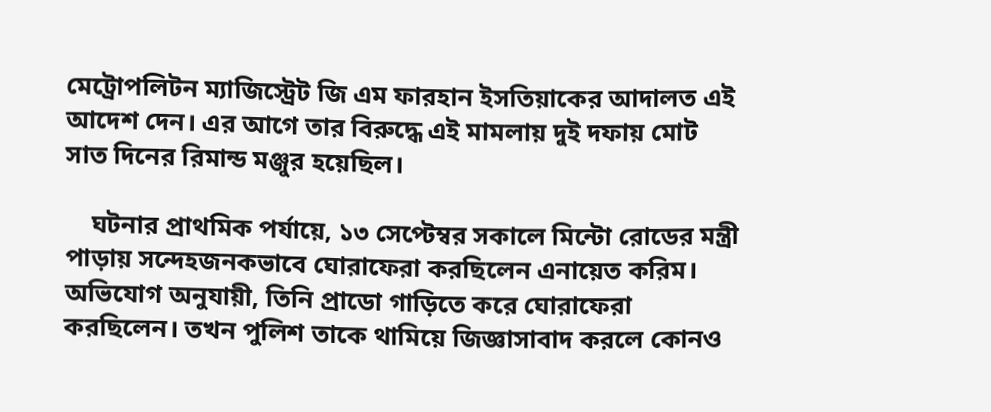মেট্রোপলিটন ম্যাজিস্ট্রেট জি এম ফারহান ইসতিয়াকের আদালত এই আদেশ দেন। এর আগে তার বিরুদ্ধে এই মামলায় দুই দফায় মোট সাত দিনের রিমান্ড মঞ্জুর হয়েছিল।

    ঘটনার প্রাথমিক পর্যায়ে, ১৩ সেপ্টেম্বর সকালে মিন্টো রোডের মন্ত্রী পাড়ায় সন্দেহজনকভাবে ঘোরাফেরা করছিলেন এনায়েত করিম। অভিযোগ অনুযায়ী, তিনি প্রাডো গাড়িতে করে ঘোরাফেরা করছিলেন। তখন পুলিশ তাকে থামিয়ে জিজ্ঞাসাবাদ করলে কোনও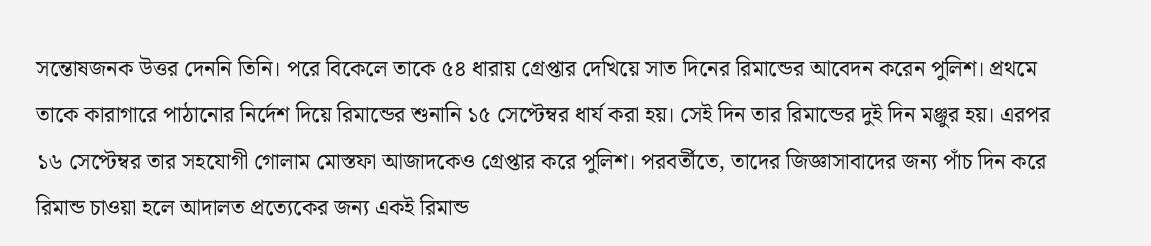সন্তোষজনক উত্তর দেননি তিনি। পরে বিকেলে তাকে ৫৪ ধারায় গ্রেপ্তার দেখিয়ে সাত দিনের রিমান্ডের আবেদন করেন পুলিশ। প্রথমে তাকে কারাগারে পাঠানোর নির্দেশ দিয়ে রিমান্ডের শুনানি ১৫ সেপ্টেম্বর ধার্য করা হয়। সেই দিন তার রিমান্ডের দুই দিন মঞ্জুর হয়। এরপর ১৬ সেপ্টেম্বর তার সহযোগী গোলাম মোস্তফা আজাদকেও গ্রেপ্তার করে পুলিশ। পরবর্তীতে, তাদের জিজ্ঞাসাবাদের জন্য পাঁচ দিন করে রিমান্ড চাওয়া হলে আদালত প্রত্যেকের জন্য একই রিমান্ড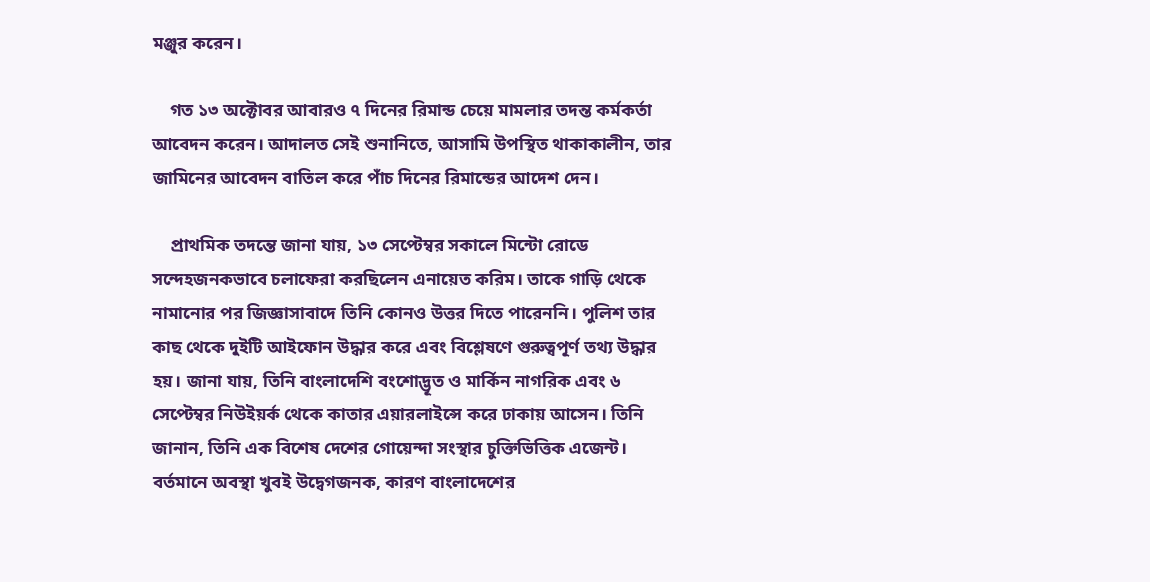মঞ্জুর করেন।

    গত ১৩ অক্টোবর আবারও ৭ দিনের রিমান্ড চেয়ে মামলার তদন্ত কর্মকর্তা আবেদন করেন। আদালত সেই শুনানিতে, আসামি উপস্থিত থাকাকালীন, তার জামিনের আবেদন বাতিল করে পাঁচ দিনের রিমান্ডের আদেশ দেন।

    প্রাথমিক তদন্তে জানা যায়, ১৩ সেপ্টেম্বর সকালে মিন্টো রোডে সন্দেহজনকভাবে চলাফেরা করছিলেন এনায়েত করিম। তাকে গাড়ি থেকে নামানোর পর জিজ্ঞাসাবাদে তিনি কোনও উত্তর দিতে পারেননি। পুলিশ তার কাছ থেকে দুইটি আইফোন উদ্ধার করে এবং বিশ্লেষণে গুরুত্বপূর্ণ তথ্য উদ্ধার হয়। জানা যায়, তিনি বাংলাদেশি বংশোদ্ভূত ও মার্কিন নাগরিক এবং ৬ সেপ্টেম্বর নিউইয়র্ক থেকে কাতার এয়ারলাইন্সে করে ঢাকায় আসেন। তিনি জানান, তিনি এক বিশেষ দেশের গোয়েন্দা সংস্থার চুক্তিভিত্তিক এজেন্ট। বর্তমানে অবস্থা খুবই উদ্বেগজনক, কারণ বাংলাদেশের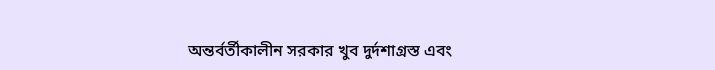অন্তর্বর্তীকালীন সরকার খুব দুর্দশাগ্রস্ত এবং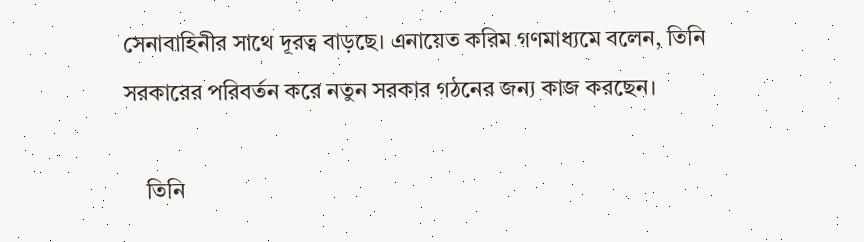সেনাবাহিনীর সাথে দূরত্ব বাড়ছে। এনায়েত করিম গণমাধ্যমে বলেন, তিনি সরকারের পরিবর্তন করে নতুন সরকার গঠনের জন্য কাজ করছেন।

    তিনি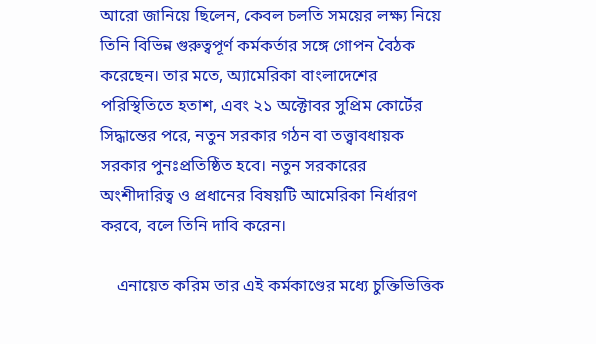আরো জানিয়ে ছিলেন, কেবল চলতি সময়ের লক্ষ্য নিয়ে তিনি বিভিন্ন গুরুত্বপূর্ণ কর্মকর্তার সঙ্গে গোপন বৈঠক করেছেন। তার মতে, অ্যামেরিকা বাংলাদেশের পরিস্থিতিতে হতাশ, এবং ২১ অক্টোবর সুপ্রিম কোর্টের সিদ্ধান্তের পরে, নতুন সরকার গঠন বা তত্ত্বাবধায়ক সরকার পুনঃপ্রতিষ্ঠিত হবে। নতুন সরকারের অংশীদারিত্ব ও প্রধানের বিষয়টি আমেরিকা নির্ধারণ করবে, বলে তিনি দাবি করেন।

    এনায়েত করিম তার এই কর্মকাণ্ডের মধ্যে চুক্তিভিত্তিক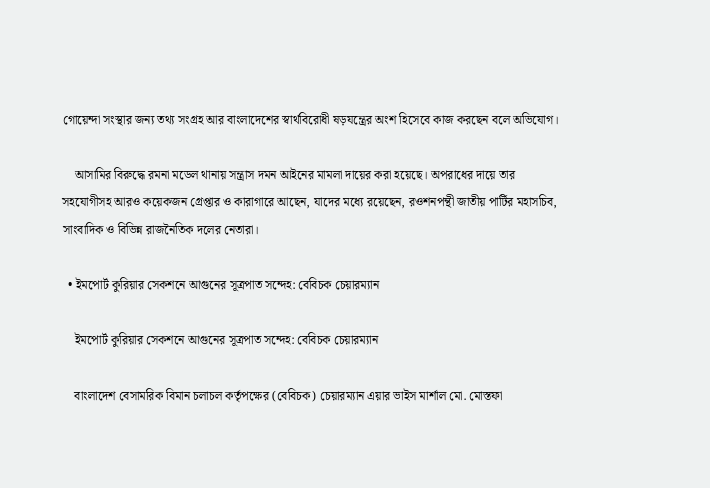গোয়েন্দা সংস্থার জন্য তথ্য সংগ্রহ আর বাংলাদেশের স্বার্থবিরোধী ষড়যন্ত্রের অংশ হিসেবে কাজ করছেন বলে অভিযোগ।

    আসামির বিরুদ্ধে রমনা মডেল থানায় সন্ত্রাস দমন আইনের মামলা দায়ের করা হয়েছে। অপরাধের দায়ে তার সহযোগীসহ আরও কয়েকজন গ্রেপ্তার ও কারাগারে আছেন, যাদের মধ্যে রয়েছেন, রওশনপন্থী জাতীয় পার্টির মহাসচিব, সাংবাদিক ও বিভিন্ন রাজনৈতিক দলের নেতারা।

  • ইমপোর্ট কুরিয়ার সেকশনে আগুনের সূত্রপাত সন্দেহ: বেবিচক চেয়ারম্যান

    ইমপোর্ট কুরিয়ার সেকশনে আগুনের সূত্রপাত সন্দেহ: বেবিচক চেয়ারম্যান

    বাংলাদেশ বেসামরিক বিমান চলাচল কর্তৃপক্ষের (বেবিচক) চেয়ারম্যান এয়ার ভাইস মার্শাল মো. মোস্তফা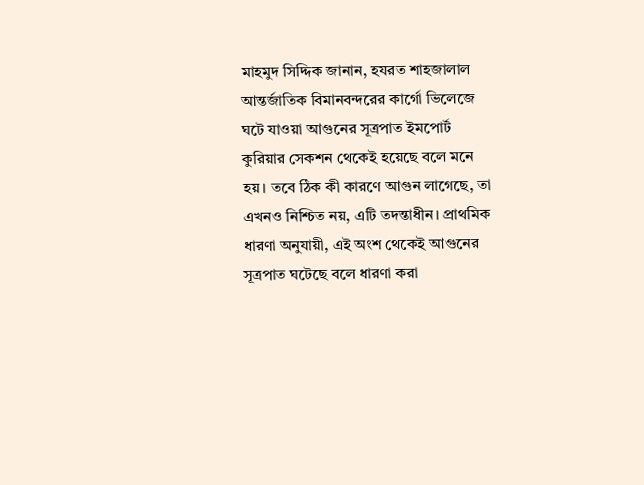মাহমুদ সিদ্দিক জানান, হযরত শাহজালাল আন্তর্জাতিক বিমানবন্দরের কার্গো ভিলেজে ঘটে যাওয়া আগুনের সূত্রপাত ইমপোর্ট কুরিয়ার সেকশন থেকেই হয়েছে বলে মনে হয়। তবে ঠিক কী কারণে আগুন লাগেছে, তা এখনও নিশ্চিত নয়, এটি তদন্তাধীন। প্রাথমিক ধারণা অনুযায়ী, এই অংশ থেকেই আগুনের সূত্রপাত ঘটেছে বলে ধারণা করা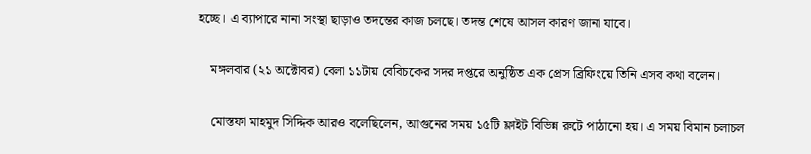হচ্ছে। এ ব্যাপারে নানা সংস্থা ছাড়াও তদন্তের কাজ চলছে। তদন্ত শেষে আসল কারণ জানা যাবে।

    মঙ্গলবার (২১ অক্টোবর) বেলা ১১টায় বেবিচকের সদর দপ্তরে অনুষ্ঠিত এক প্রেস ব্রিফিংয়ে তিনি এসব কথা বলেন।

    মোস্তফা মাহমুদ সিদ্দিক আরও বলেছিলেন, আগুনের সময় ১৫টি ফ্লাইট বিভিন্ন রুটে পাঠানো হয়। এ সময় বিমান চলাচল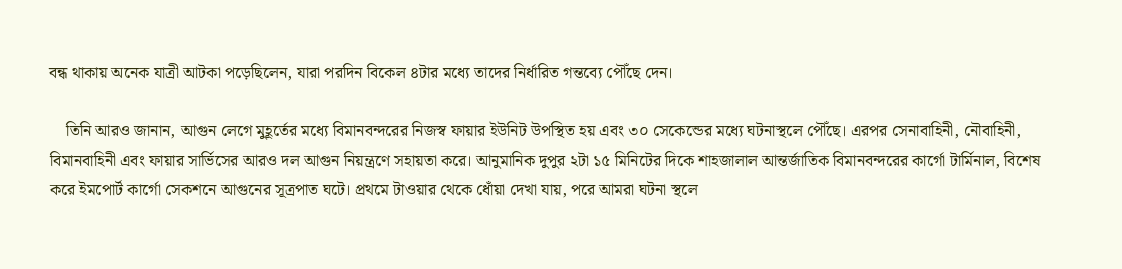বন্ধ থাকায় অনেক যাত্রী আটকা পড়েছিলেন, যারা পরদিন বিকেল ৪টার মধ্যে তাদের নির্ধারিত গন্তব্যে পৌঁছে দেন।

    তিনি আরও জানান, আগুন লেগে মুহূর্তের মধ্যে বিমানবন্দরের নিজস্ব ফায়ার ইউনিট উপস্থিত হয় এবং ৩০ সেকেন্ডের মধ্যে ঘটনাস্থলে পৌঁছে। এরপর সেনাবাহিনী, নৌবাহিনী, বিমানবাহিনী এবং ফায়ার সার্ভিসের আরও দল আগুন নিয়ন্ত্রণে সহায়তা করে। আনুমানিক দুপুর ২টা ১৫ মিনিটের দিকে শাহজালাল আন্তর্জাতিক বিমানবন্দরের কার্গো টার্মিনাল, বিশেষ করে ইমপোর্ট কার্গো সেকশনে আগুনের সূত্রপাত ঘটে। প্রথমে টাওয়ার থেকে ধোঁয়া দেখা যায়, পরে আমরা ঘটনা স্থলে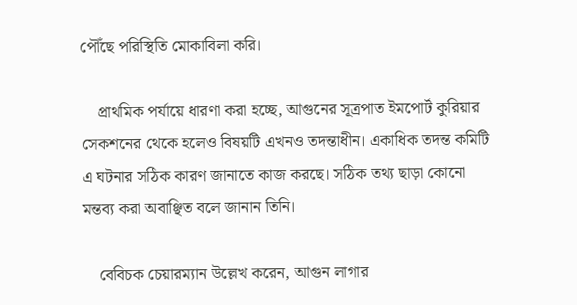পৌঁছে পরিস্থিতি মোকাবিলা করি।

    প্রাথমিক পর্যায়ে ধারণা করা হচ্ছে, আগুনের সূত্রপাত ইমপোর্ট কুরিয়ার সেকশনের থেকে হলেও বিষয়টি এখনও তদন্তাধীন। একাধিক তদন্ত কমিটি এ ঘটনার সঠিক কারণ জানাতে কাজ করছে। সঠিক তথ্য ছাড়া কোনো মন্তব্য করা অবাঞ্ছিত বলে জানান তিনি।

    বেবিচক চেয়ারম্যান উল্লেখ করেন, আগুন লাগার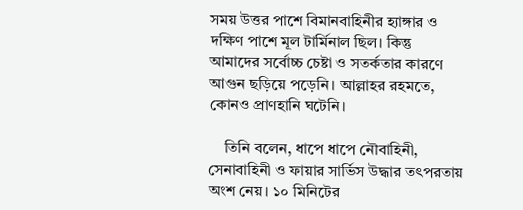সময় উত্তর পাশে বিমানবাহিনীর হ্যাঙ্গার ও দক্ষিণ পাশে মূল টার্মিনাল ছিল। কিন্তু আমাদের সর্বোচ্চ চেষ্টা ও সতর্কতার কারণে আগুন ছড়িয়ে পড়েনি। আল্লাহর রহমতে, কোনও প্রাণহানি ঘটেনি।

    তিনি বলেন, ধাপে ধাপে নৌবাহিনী, সেনাবাহিনী ও ফায়ার সার্ভিস উদ্ধার তৎপরতায় অংশ নেয়। ১০ মিনিটের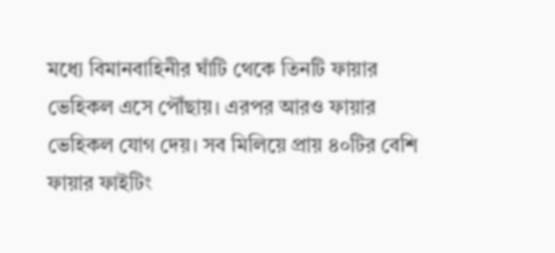মধ্যে বিমানবাহিনীর ঘাঁটি থেকে তিনটি ফায়ার ভেহিকল এসে পৌঁছায়। এরপর আরও ফায়ার ভেহিকল যোগ দেয়। সব মিলিয়ে প্রায় ৪০টির বেশি ফায়ার ফাইটিং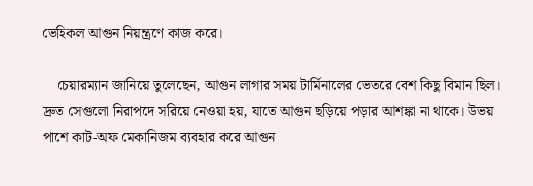ভেহিকল আগুন নিয়ন্ত্রণে কাজ করে।

    চেয়ারম্যান জানিয়ে তুলেছেন, আগুন লাগার সময় টার্মিনালের ভেতরে বেশ কিছু বিমান ছিল। দ্রুত সেগুলো নিরাপদে সরিয়ে নেওয়া হয়, যাতে আগুন ছড়িয়ে পড়ার আশঙ্কা না থাকে। উভয় পাশে কাট-অফ মেকানিজম ব্যবহার করে আগুন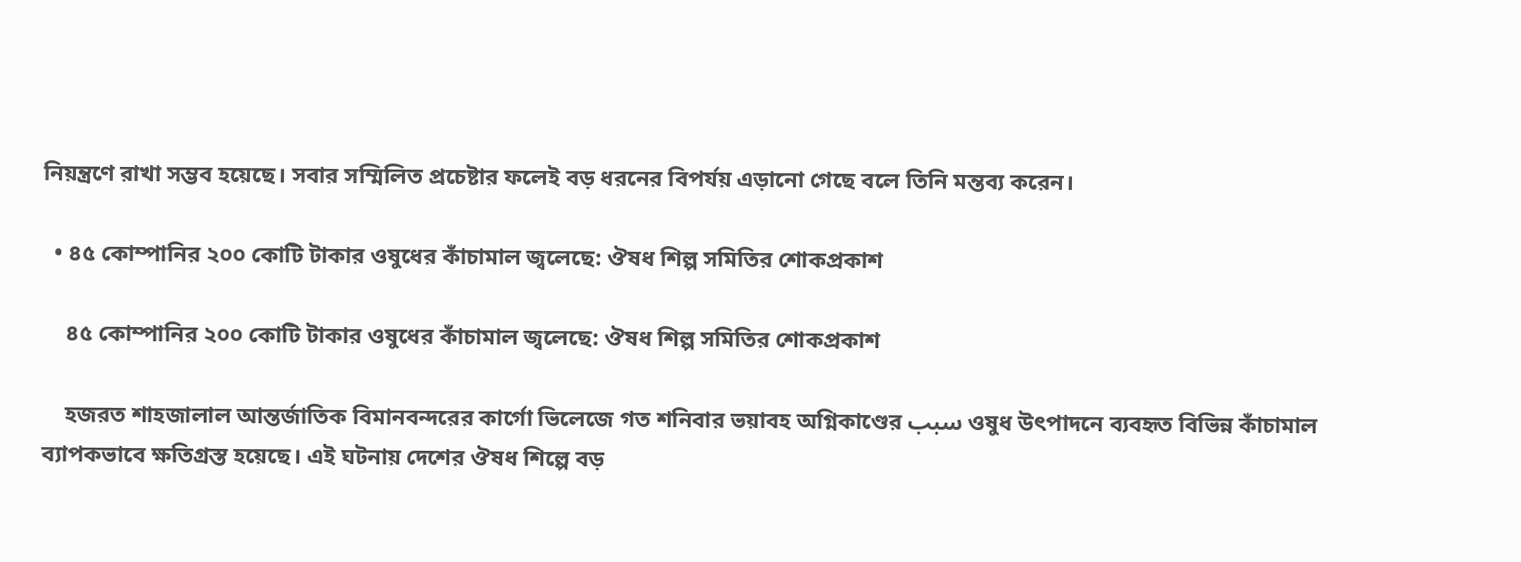নিয়ন্ত্রণে রাখা সম্ভব হয়েছে। সবার সম্মিলিত প্রচেষ্টার ফলেই বড় ধরনের বিপর্যয় এড়ানো গেছে বলে তিনি মন্তব্য করেন।

  • ৪৫ কোম্পানির ২০০ কোটি টাকার ওষুধের কাঁচামাল জ্বলেছে: ঔষধ শিল্প সমিতির শোকপ্রকাশ

    ৪৫ কোম্পানির ২০০ কোটি টাকার ওষুধের কাঁচামাল জ্বলেছে: ঔষধ শিল্প সমিতির শোকপ্রকাশ

    হজরত শাহজালাল আন্তর্জাতিক বিমানবন্দরের কার্গো ভিলেজে গত শনিবার ভয়াবহ অগ্নিকাণ্ডের سبب ওষুধ উৎপাদনে ব্যবহৃত বিভিন্ন কাঁচামাল ব্যাপকভাবে ক্ষতিগ্রস্ত হয়েছে। এই ঘটনায় দেশের ঔষধ শিল্পে বড়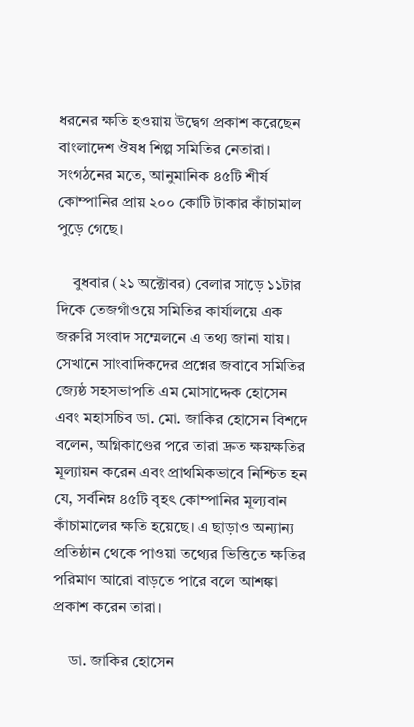ধরনের ক্ষতি হওয়ায় উদ্বেগ প্রকাশ করেছেন বাংলাদেশ ঔষধ শিল্প সমিতির নেতারা। সংগঠনের মতে, আনুমানিক ৪৫টি শীর্ষ কোম্পানির প্রায় ২০০ কোটি টাকার কাঁচামাল পুড়ে গেছে।

    বুধবার (২১ অক্টোবর) বেলার সাড়ে ১১টার দিকে তেজগাঁওয়ে সমিতির কার্যালয়ে এক জরুরি সংবাদ সম্মেলনে এ তথ্য জানা যায়। সেখানে সাংবাদিকদের প্রশ্নের জবাবে সমিতির জ্যেষ্ঠ সহসভাপতি এম মোসাদ্দেক হোসেন এবং মহাসচিব ডা. মো. জাকির হোসেন বিশদে বলেন, অগ্নিকাণ্ডের পরে তারা দ্রুত ক্ষয়ক্ষতির মূল্যায়ন করেন এবং প্রাথমিকভাবে নিশ্চিত হন যে, সর্বনিম্ন ৪৫টি বৃহৎ কোম্পানির মূল্যবান কাঁচামালের ক্ষতি হয়েছে। এ ছাড়াও অন্যান্য প্রতিষ্ঠান থেকে পাওয়া তথ্যের ভিত্তিতে ক্ষতির পরিমাণ আরো বাড়তে পারে বলে আশঙ্কা প্রকাশ করেন তারা।

    ডা. জাকির হোসেন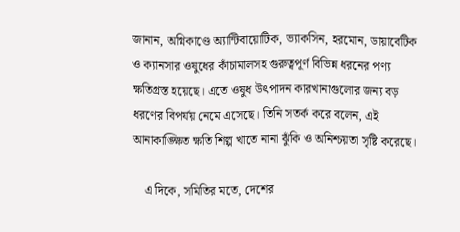জানান, অগ্নিকাণ্ডে অ্যান্টিবায়োটিক, ভ্যাকসিন, হরমোন, ডায়াবেটিক ও ক্যানসার ওষুধের কাঁচামালসহ গুরুত্বপূর্ণ বিভিন্ন ধরনের পণ্য ক্ষতিগ্রস্ত হয়েছে। এতে ওষুধ উৎপাদন কারখানাগুলোর জন্য বড় ধরণের বিপর্যয় নেমে এসেছে। তিনি সতর্ক করে বলেন, এই আনাকাঙ্ক্ষিত ক্ষতি শিল্প খাতে নানা ঝুঁকি ও অনিশ্চয়তা সৃষ্টি করেছে।

    এ দিকে, সমিতির মতে, দেশের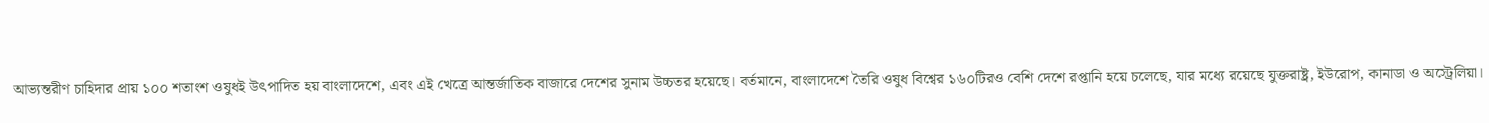আভ্যন্তরীণ চাহিদার প্রায় ১০০ শতাংশ ওষুধই উৎপাদিত হয় বাংলাদেশে, এবং এই খেত্রে আন্তর্জাতিক বাজারে দেশের সুনাম উচ্চতর হয়েছে। বর্তমানে, বাংলাদেশে তৈরি ওষুধ বিশ্বের ১৬০টিরও বেশি দেশে রপ্তানি হয়ে চলেছে, যার মধ্যে রয়েছে যুক্তরাষ্ট্র, ইউরোপ, কানাডা ও অস্ট্রেলিয়া।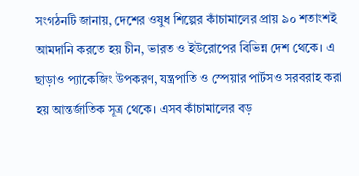সংগঠনটি জানায়, দেশের ওষুধ শিল্পের কাঁচামালের প্রায় ৯০ শতাংশই আমদানি করতে হয় চীন, ভারত ও ইউরোপের বিভিন্ন দেশ থেকে। এ ছাড়াও প্যাকেজিং উপকরণ, যন্ত্রপাতি ও স্পেয়ার পার্টসও সরবরাহ করা হয় আন্তর্জাতিক সূত্র থেকে। এসব কাঁচামালের বড়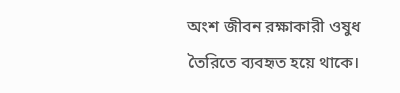অংশ জীবন রক্ষাকারী ওষুধ তৈরিতে ব্যবহৃত হয়ে থাকে।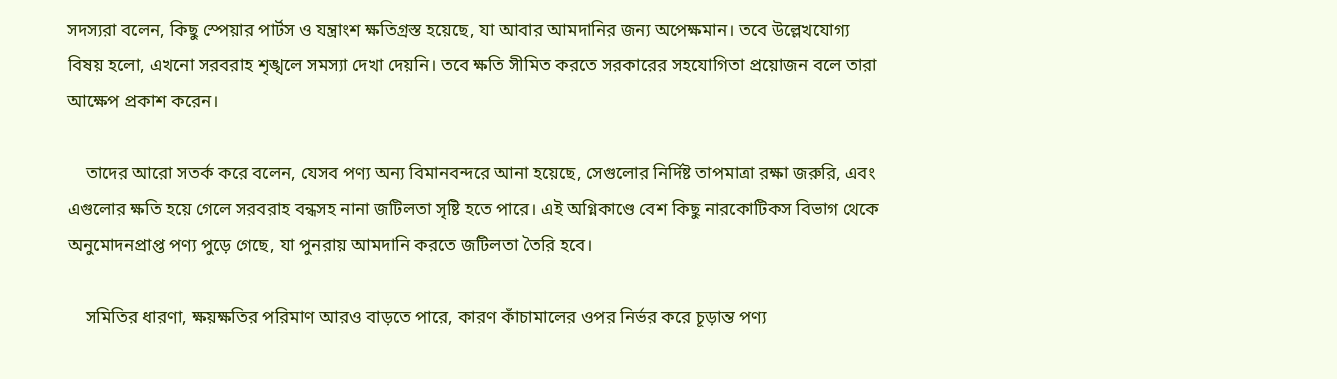সদস্যরা বলেন, কিছু স্পেয়ার পার্টস ও যন্ত্রাংশ ক্ষতিগ্রস্ত হয়েছে, যা আবার আমদানির জন্য অপেক্ষমান। তবে উল্লেখযোগ্য বিষয় হলো, এখনো সরবরাহ শৃঙ্খলে সমস্যা দেখা দেয়নি। তবে ক্ষতি সীমিত করতে সরকারের সহযোগিতা প্রয়োজন বলে তারা আক্ষেপ প্রকাশ করেন।

    তাদের আরো সতর্ক করে বলেন, যেসব পণ্য অন্য বিমানবন্দরে আনা হয়েছে, সেগুলোর নির্দিষ্ট তাপমাত্রা রক্ষা জরুরি, এবং এগুলোর ক্ষতি হয়ে গেলে সরবরাহ বন্ধসহ নানা জটিলতা সৃষ্টি হতে পারে। এই অগ্নিকাণ্ডে বেশ কিছু নারকোটিকস বিভাগ থেকে অনুমোদনপ্রাপ্ত পণ্য পুড়ে গেছে, যা পুনরায় আমদানি করতে জটিলতা তৈরি হবে।

    সমিতির ধারণা, ক্ষয়ক্ষতির পরিমাণ আরও বাড়তে পারে, কারণ কাঁচামালের ওপর নির্ভর করে চূড়ান্ত পণ্য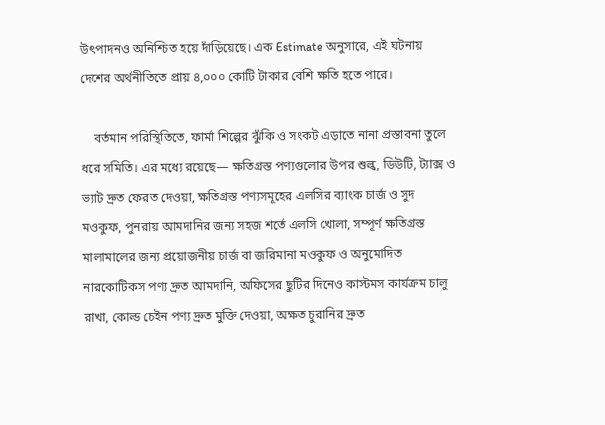উৎপাদনও অনিশ্চিত হয়ে দাঁড়িয়েছে। এক Estimate অনুসারে, এই ঘটনায় দেশের অর্থনীতিতে প্রায় ৪,০০০ কোটি টাকার বেশি ক্ষতি হতে পারে।

    বর্তমান পরিস্থিতিতে, ফার্মা শিল্পের ঝুঁকি ও সংকট এড়াতে নানা প্রস্তাবনা তুলে ধরে সমিতি। এর মধ্যে রয়েছে— ক্ষতিগ্রস্ত পণ্যগুলোর উপর শুল্ক, ডিউটি, ট্যাক্স ও ভ্যাট দ্রুত ফেরত দেওয়া, ক্ষতিগ্রস্ত পণ্যসমূহের এলসির ব্যাংক চার্জ ও সুদ মওকুফ, পুনরায় আমদানির জন্য সহজ শর্তে এলসি খোলা, সম্পূর্ণ ক্ষতিগ্রস্ত মালামালের জন্য প্রয়োজনীয় চার্জ বা জরিমানা মওকুফ ও অনুমোদিত নারকোটিকস পণ্য দ্রুত আমদানি, অফিসের ছুটির দিনেও কাস্টমস কার্যক্রম চালু রাখা, কোল্ড চেইন পণ্য দ্রুত মুক্তি দেওয়া, অক্ষত চুরানির দ্রুত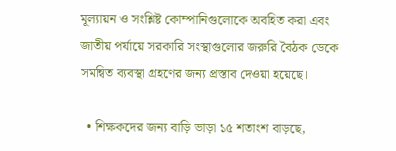মূল্যায়ন ও সংশ্লিষ্ট কোম্পানিগুলোকে অবহিত করা এবং জাতীয় পর্যায়ে সরকারি সংস্থাগুলোর জরুরি বৈঠক ডেকে সমন্বিত ব্যবস্থা গ্রহণের জন্য প্রস্তাব দেওয়া হয়েছে।

  • শিক্ষকদের জন্য বাড়ি ভাড়া ১৫ শতাংশ বাড়ছে,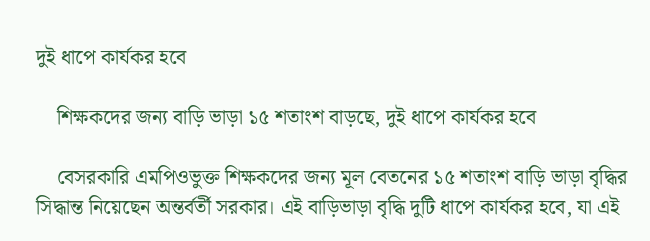দুই ধাপে কার্যকর হবে

    শিক্ষকদের জন্য বাড়ি ভাড়া ১৫ শতাংশ বাড়ছে, দুই ধাপে কার্যকর হবে

    বেসরকারি এমপিওভুক্ত শিক্ষকদের জন্য মূল বেতনের ১৫ শতাংশ বাড়ি ভাড়া বৃদ্ধির সিদ্ধান্ত নিয়েছেন অন্তর্বর্তী সরকার। এই বাড়িভাড়া বৃদ্ধি দুটি ধাপে কার্যকর হবে, যা এই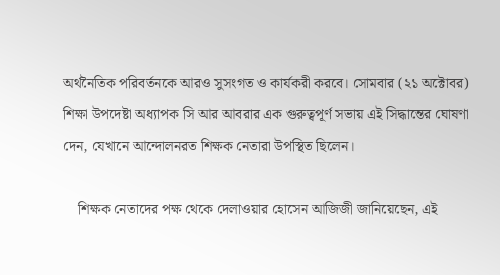অর্থনৈতিক পরিবর্তনকে আরও সুসংগত ও কার্যকরী করবে। সোমবার (২১ অক্টোবর) শিক্ষা উপদেষ্টা অধ্যাপক সি আর আবরার এক গুরুত্বপূর্ণ সভায় এই সিদ্ধান্তের ঘোষণা দেন, যেখানে আন্দোলনরত শিক্ষক নেতারা উপস্থিত ছিলেন।

    শিক্ষক নেতাদের পক্ষ থেকে দেলাওয়ার হোসেন আজিজী জানিয়েছেন, এই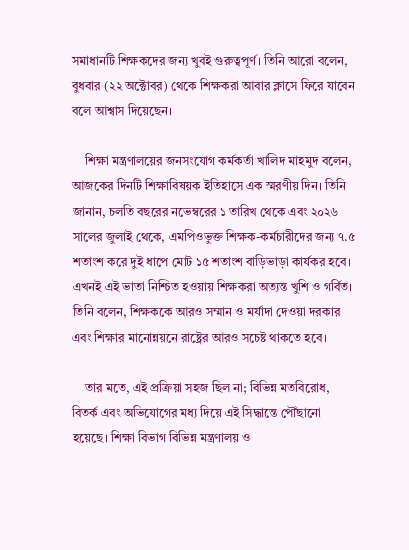সমাধানটি শিক্ষকদের জন্য খুবই গুরুত্বপূর্ণ। তিনি আরো বলেন, বুধবার (২২ অক্টোবর) থেকে শিক্ষকরা আবার ক্লাসে ফিরে যাবেন বলে আশ্বাস দিয়েছেন।

    শিক্ষা মন্ত্রণালয়ের জনসংযোগ কর্মকর্তা খালিদ মাহমুদ বলেন, আজকের দিনটি শিক্ষাবিষয়ক ইতিহাসে এক স্মরণীয় দিন। তিনি জানান, চলতি বছরের নভেম্বরের ১ তারিখ থেকে এবং ২০২৬ সালের জুলাই থেকে, এমপিওভুক্ত শিক্ষক-কর্মচারীদের জন্য ৭.৫ শতাংশ করে দুই ধাপে মোট ১৫ শতাংশ বাড়িভাড়া কার্যকর হবে। এখনই এই ভাতা নিশ্চিত হওয়ায় শিক্ষকরা অত্যন্ত খুশি ও গর্বিত। তিনি বলেন, শিক্ষককে আরও সম্মান ও মর্যাদা দেওয়া দরকার এবং শিক্ষার মানোন্নয়নে রাষ্ট্রের আরও সচেষ্ট থাকতে হবে।

    তার মতে, এই প্রক্রিয়া সহজ ছিল না; বিভিন্ন মতবিরোধ, বিতর্ক এবং অভিযোগের মধ্য দিয়ে এই সিদ্ধান্তে পৌঁছানো হয়েছে। শিক্ষা বিভাগ বিভিন্ন মন্ত্রণালয় ও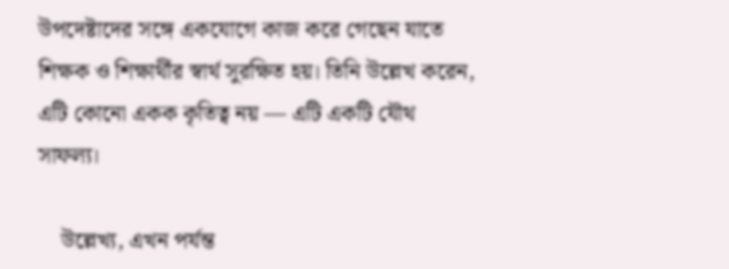উপদেষ্টাদের সঙ্গে একযোগে কাজ করে গেছেন যাতে শিক্ষক ও শিক্ষার্থীর স্বার্থ সুরক্ষিত হয়। তিনি উল্লেখ করেন, এটি কোনো একক কৃতিত্ব নয় — এটি একটি যৌথ সাফল্য।

    উল্লেখ্য, এখন পর্যন্ত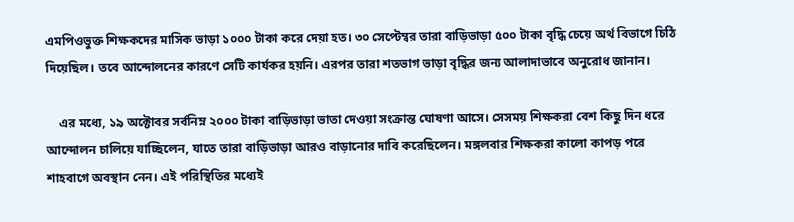এমপিওভুক্ত শিক্ষকদের মাসিক ভাড়া ১০০০ টাকা করে দেয়া হত। ৩০ সেপ্টেম্বর তারা বাড়িভাড়া ৫০০ টাকা বৃদ্ধি চেয়ে অর্থ বিভাগে চিঠি দিয়েছিল। তবে আন্দোলনের কারণে সেটি কার্যকর হয়নি। এরপর তারা শতভাগ ভাড়া বৃদ্ধির জন্য আলাদাভাবে অনুরোধ জানান।

    এর মধ্যে, ১৯ অক্টোবর সর্বনিম্ন ২০০০ টাকা বাড়িভাড়া ভাতা দেওয়া সংক্রান্ত ঘোষণা আসে। সেসময় শিক্ষকরা বেশ কিছু দিন ধরে আন্দোলন চালিয়ে যাচ্ছিলেন, যাতে তারা বাড়িভাড়া আরও বাড়ানোর দাবি করেছিলেন। মঙ্গলবার শিক্ষকরা কালো কাপড় পরে শাহবাগে অবস্থান নেন। এই পরিস্থিতির মধ্যেই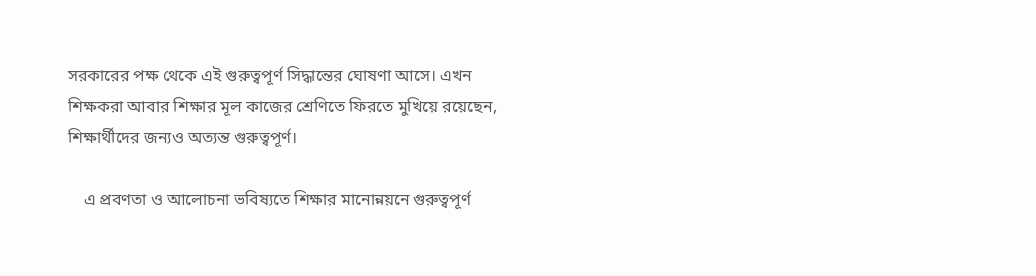সরকারের পক্ষ থেকে এই গুরুত্বপূর্ণ সিদ্ধান্তের ঘোষণা আসে। এখন শিক্ষকরা আবার শিক্ষার মূল কাজের শ্রেণিতে ফিরতে মুখিয়ে রয়েছেন, শিক্ষার্থীদের জন্যও অত্যন্ত গুরুত্বপূর্ণ।

    এ প্রবণতা ও আলোচনা ভবিষ্যতে শিক্ষার মানোন্নয়নে গুরুত্বপূর্ণ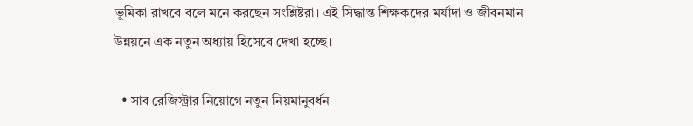ভূমিকা রাখবে বলে মনে করছেন সংশ্লিষ্টরা। এই সিদ্ধান্ত শিক্ষকদের মর্যাদা ও জীবনমান উন্নয়নে এক নতুন অধ্যায় হিসেবে দেখা হচ্ছে।

  • সাব রেজিস্ট্রার নিয়োগে নতুন নিয়মানুবর্ধন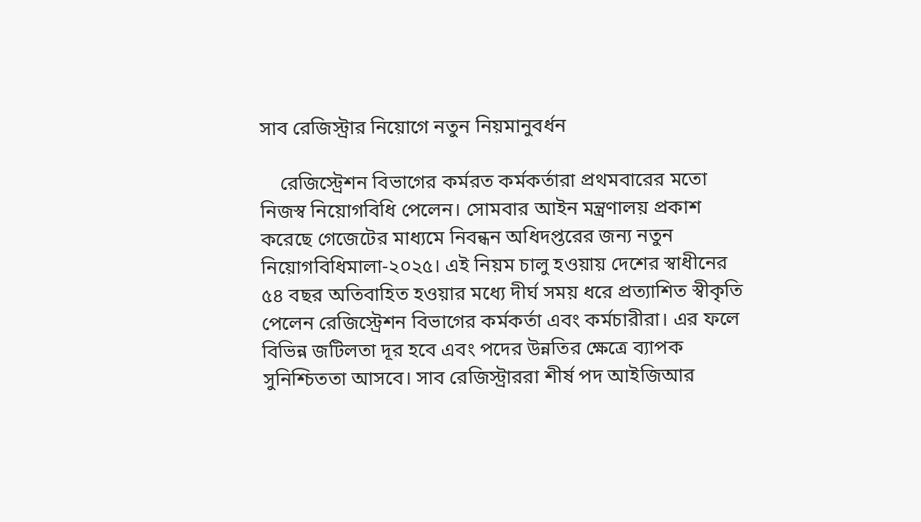সাব রেজিস্ট্রার নিয়োগে নতুন নিয়মানুবর্ধন

    রেজিস্ট্রেশন বিভাগের কর্মরত কর্মকর্তারা প্রথমবারের মতো নিজস্ব নিয়োগবিধি পেলেন। সোমবার আইন মন্ত্রণালয় প্রকাশ করেছে গেজেটের মাধ্যমে নিবন্ধন অধিদপ্তরের জন্য নতুন নিয়োগবিধিমালা-২০২৫। এই নিয়ম চালু হওয়ায় দেশের স্বাধীনের ৫৪ বছর অতিবাহিত হওয়ার মধ্যে দীর্ঘ সময় ধরে প্রত্যাশিত স্বীকৃতি পেলেন রেজিস্ট্রেশন বিভাগের কর্মকর্তা এবং কর্মচারীরা। এর ফলে বিভিন্ন জটিলতা দূর হবে এবং পদের উন্নতির ক্ষেত্রে ব্যাপক সুনিশ্চিততা আসবে। সাব রেজিস্ট্রাররা শীর্ষ পদ আইজিআর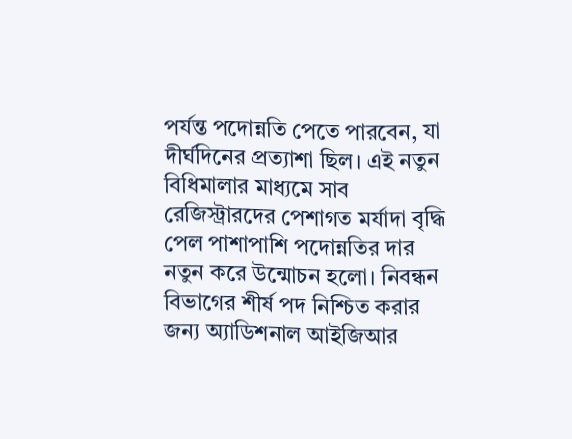পর্যন্ত পদোন্নতি পেতে পারবেন, যা দীর্ঘদিনের প্রত্যাশা ছিল। এই নতুন বিধিমালার মাধ্যমে সাব রেজিস্ট্রারদের পেশাগত মর্যাদা বৃদ্ধি পেল পাশাপাশি পদোন্নতির দার নতুন করে উন্মোচন হলো। নিবন্ধন বিভাগের শীর্ষ পদ নিশ্চিত করার জন্য অ্যাডিশনাল আইজিআর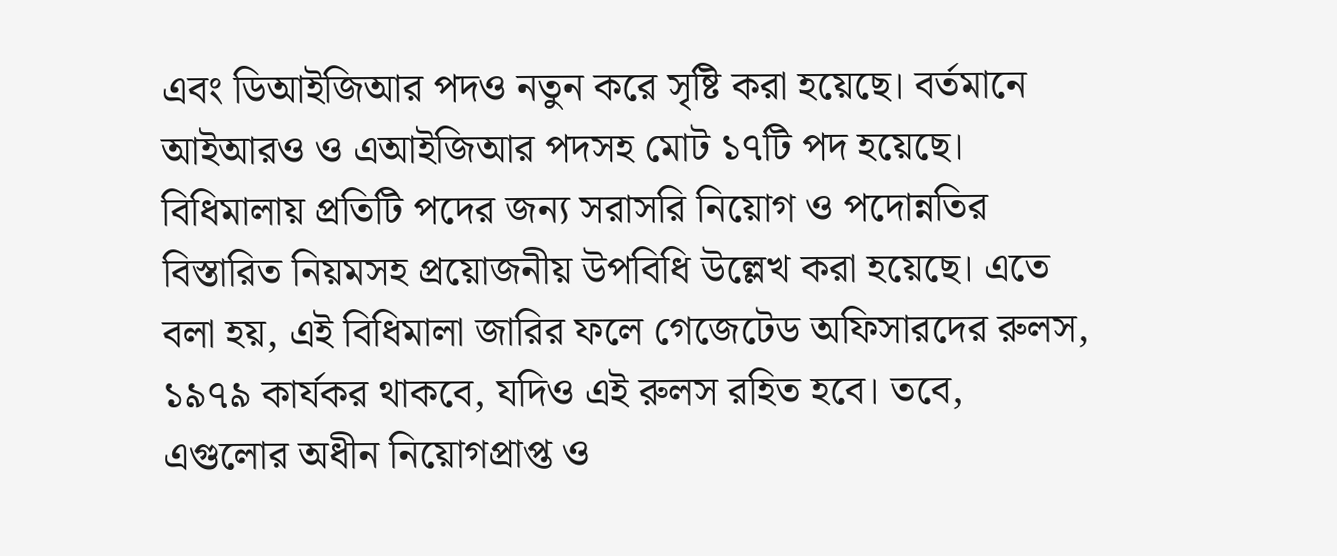এবং ডিআইজিআর পদও নতুন করে সৃষ্টি করা হয়েছে। বর্তমানে আইআরও ও এআইজিআর পদসহ মোট ১৭টি পদ হয়েছে। বিধিমালায় প্রতিটি পদের জন্য সরাসরি নিয়োগ ও পদোন্নতির বিস্তারিত নিয়মসহ প্রয়োজনীয় উপবিধি উল্লেখ করা হয়েছে। এতে বলা হয়, এই বিধিমালা জারির ফলে গেজেটেড অফিসারদের রুলস, ১৯৭৯ কার্যকর থাকবে, যদিও এই রুলস রহিত হবে। তবে, এগুলোর অধীন নিয়োগপ্রাপ্ত ও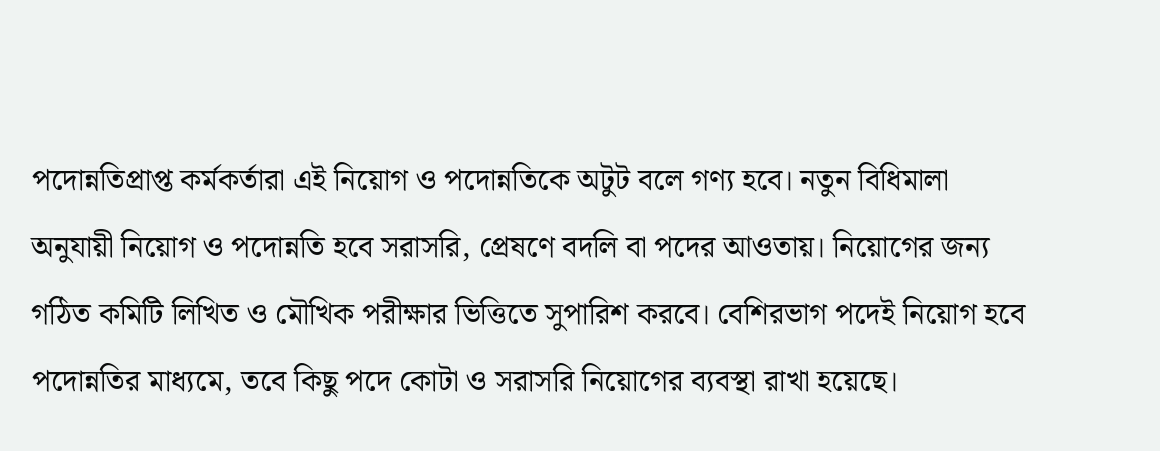পদোন্নতিপ্রাপ্ত কর্মকর্তারা এই নিয়োগ ও পদোন্নতিকে অটুট বলে গণ্য হবে। নতুন বিধিমালা অনুযায়ী নিয়োগ ও পদোন্নতি হবে সরাসরি, প্রেষণে বদলি বা পদের আওতায়। নিয়োগের জন্য গঠিত কমিটি লিখিত ও মৌখিক পরীক্ষার ভিত্তিতে সুপারিশ করবে। বেশিরভাগ পদেই নিয়োগ হবে পদোন্নতির মাধ্যমে, তবে কিছু পদে কোটা ও সরাসরি নিয়োগের ব্যবস্থা রাখা হয়েছে।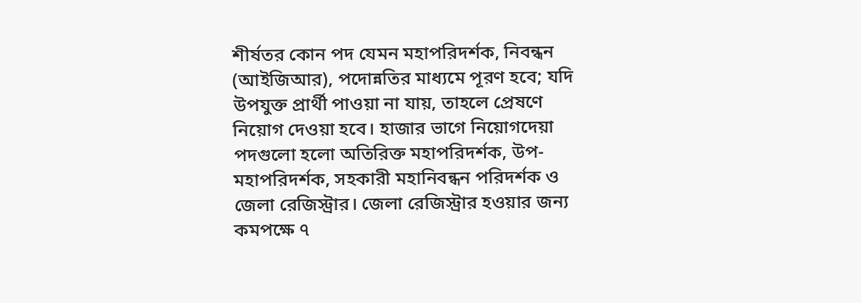শীর্ষতর কোন পদ যেমন মহাপরিদর্শক, নিবন্ধন (আইজিআর), পদোন্নতির মাধ্যমে পূরণ হবে; যদি উপযুক্ত প্রার্থী পাওয়া না যায়, তাহলে প্রেষণে নিয়োগ দেওয়া হবে। হাজার ভাগে নিয়োগদেয়া পদগুলো হলো অতিরিক্ত মহাপরিদর্শক, উপ-মহাপরিদর্শক, সহকারী মহানিবন্ধন পরিদর্শক ও জেলা রেজিস্ট্রার। জেলা রেজিস্ট্রার হওয়ার জন্য কমপক্ষে ৭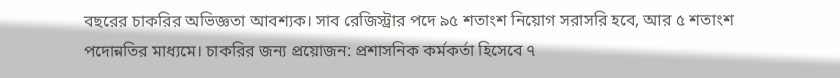বছরের চাকরির অভিজ্ঞতা আবশ্যক। সাব রেজিস্ট্রার পদে ৯৫ শতাংশ নিয়োগ সরাসরি হবে, আর ৫ শতাংশ পদোন্নতির মাধ্যমে। চাকরির জন্য প্রয়োজন: প্রশাসনিক কর্মকর্তা হিসেবে ৭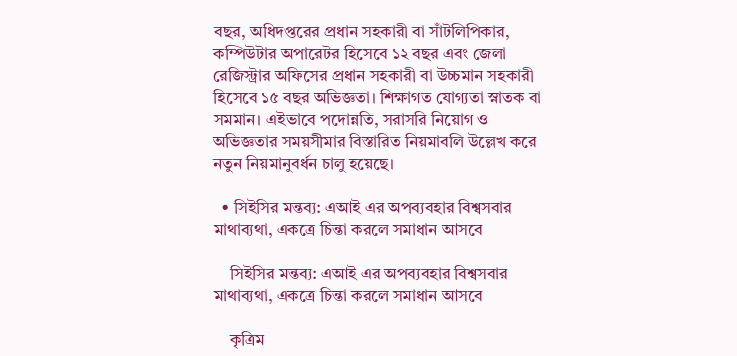বছর, অধিদপ্তরের প্রধান সহকারী বা সাঁটলিপিকার, কম্পিউটার অপারেটর হিসেবে ১২ বছর এবং জেলা রেজিস্ট্রার অফিসের প্রধান সহকারী বা উচ্চমান সহকারী হিসেবে ১৫ বছর অভিজ্ঞতা। শিক্ষাগত যোগ্যতা স্নাতক বা সমমান। এইভাবে পদোন্নতি, সরাসরি নিয়োগ ও অভিজ্ঞতার সময়সীমার বিস্তারিত নিয়মাবলি উল্লেখ করে নতুন নিয়মানুবর্ধন চালু হয়েছে।

  • সিইসির মন্তব্য: এআই এর অপব্যবহার বিশ্বসবার মাথাব্যথা, একত্রে চিন্তা করলে সমাধান আসবে

    সিইসির মন্তব্য: এআই এর অপব্যবহার বিশ্বসবার মাথাব্যথা, একত্রে চিন্তা করলে সমাধান আসবে

    কৃত্রিম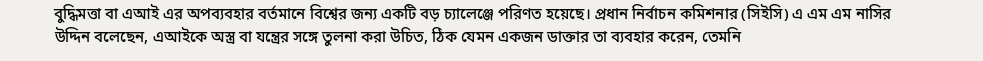বুদ্ধিমত্তা বা এআই এর অপব্যবহার বর্তমানে বিশ্বের জন্য একটি বড় চ্যালেঞ্জে পরিণত হয়েছে। প্রধান নির্বাচন কমিশনার (সিইসি) এ এম এম নাসির উদ্দিন বলেছেন, এআইকে অস্ত্র বা যন্ত্রের সঙ্গে তুলনা করা উচিত, ঠিক যেমন একজন ডাক্তার তা ব্যবহার করেন, তেমনি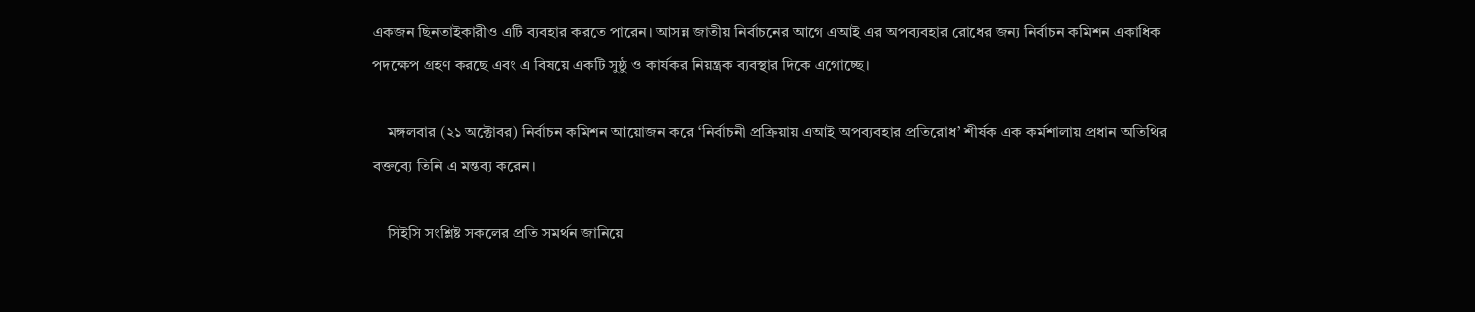একজন ছিনতাইকারীও এটি ব্যবহার করতে পারেন। আসন্ন জাতীয় নির্বাচনের আগে এআই এর অপব্যবহার রোধের জন্য নির্বাচন কমিশন একাধিক পদক্ষেপ গ্রহণ করছে এবং এ বিষয়ে একটি সুষ্ঠু ও কার্যকর নিয়ন্ত্রক ব্যবস্থার দিকে এগোচ্ছে।

    মঙ্গলবার (২১ অক্টোবর) নির্বাচন কমিশন আয়োজন করে ‘নির্বাচনী প্রক্রিয়ায় এআই অপব্যবহার প্রতিরোধ’ শীর্ষক এক কর্মশালায় প্রধান অতিথির বক্তব্যে তিনি এ মন্তব্য করেন।

    সিইসি সংশ্লিষ্ট সকলের প্রতি সমর্থন জানিয়ে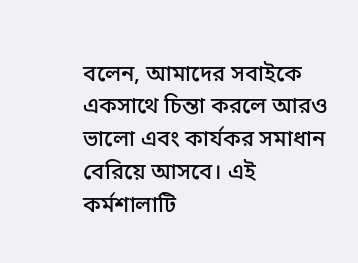বলেন, আমাদের সবাইকে একসাথে চিন্তা করলে আরও ভালো এবং কার্যকর সমাধান বেরিয়ে আসবে। এই কর্মশালাটি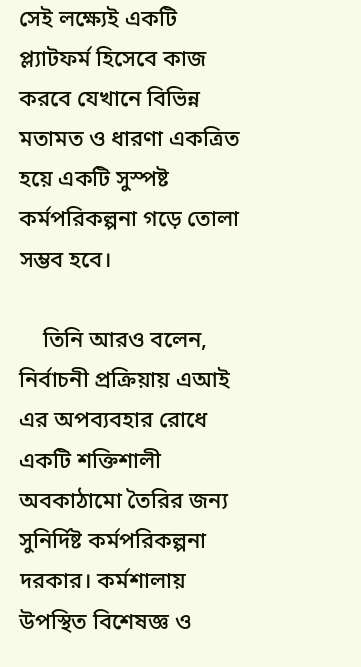সেই লক্ষ্যেই একটি প্ল্যাটফর্ম হিসেবে কাজ করবে যেখানে বিভিন্ন মতামত ও ধারণা একত্রিত হয়ে একটি সুস্পষ্ট কর্মপরিকল্পনা গড়ে তোলা সম্ভব হবে।

    তিনি আরও বলেন, নির্বাচনী প্রক্রিয়ায় এআই এর অপব্যবহার রোধে একটি শক্তিশালী অবকাঠামো তৈরির জন্য সুনির্দিষ্ট কর্মপরিকল্পনা দরকার। কর্মশালায় উপস্থিত বিশেষজ্ঞ ও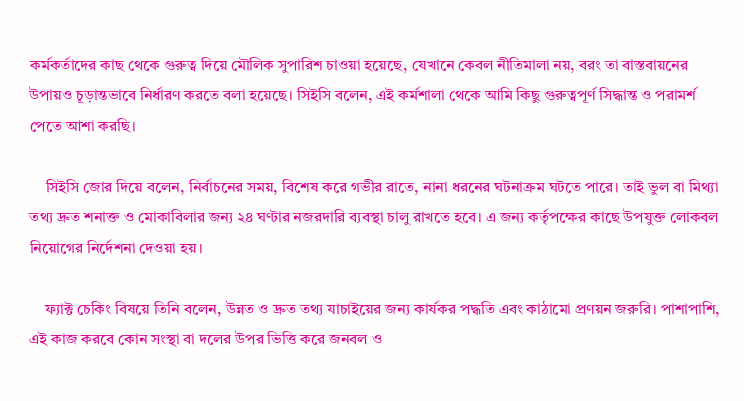কর্মকর্তাদের কাছ থেকে গুরুত্ব দিয়ে মৌলিক সুপারিশ চাওয়া হয়েছে, যেখানে কেবল নীতিমালা নয়, বরং তা বাস্তবায়নের উপায়ও চূড়ান্তভাবে নির্ধারণ করতে বলা হয়েছে। সিইসি বলেন, এই কর্মশালা থেকে আমি কিছু গুরুত্বপূর্ণ সিদ্ধান্ত ও পরামর্শ পেতে আশা করছি।

    সিইসি জোর দিয়ে বলেন, নির্বাচনের সময়, বিশেষ করে গভীর রাতে, নানা ধরনের ঘটনাক্রম ঘটতে পারে। তাই ভুল বা মিথ্যা তথ্য দ্রুত শনাক্ত ও মোকাবিলার জন্য ২৪ ঘণ্টার নজরদারি ব্যবস্থা চালু রাখতে হবে। এ জন্য কর্তৃপক্ষের কাছে উপযুক্ত লোকবল নিয়োগের নির্দেশনা দেওয়া হয়।

    ফ্যাক্ট চেকিং বিষয়ে তিনি বলেন, উন্নত ও দ্রুত তথ্য যাচাইয়ের জন্য কার্যকর পদ্ধতি এবং কাঠামো প্রণয়ন জরুরি। পাশাপাশি, এই কাজ করবে কোন সংস্থা বা দলের উপর ভিত্তি করে জনবল ও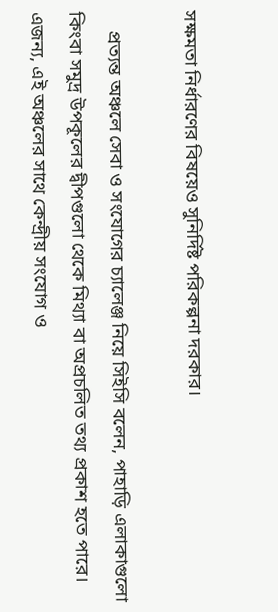সক্ষমতা নির্ধারণের বিষয়েও সুনির্দিষ্ট পরিকল্পনা দরকার।

    প্রত্যন্ত অঞ্চলে সেবা ও সংযোগের চ্যালেঞ্জ নিয়ে সিইসি বলেন, পাহাড়ি এলাকাগুলো কিংবা সমুদ্র উপকূলের দ্বীপগুলো থেকে মিথ্যা বা অপ্রচলিত তথ্য প্রকাশ হতে পারে। এজন্য, এই অঞ্চলের সাথে কেন্দ্রীয় সংযোগ ও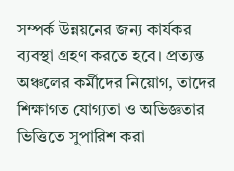সম্পর্ক উন্নয়নের জন্য কার্যকর ব্যবস্থা গ্রহণ করতে হবে। প্রত্যন্ত অঞ্চলের কর্মীদের নিয়োগ, তাদের শিক্ষাগত যোগ্যতা ও অভিজ্ঞতার ভিত্তিতে সুপারিশ করা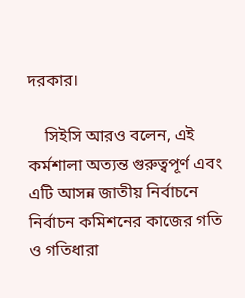দরকার।

    সিইসি আরও বলেন, এই কর্মশালা অত্যন্ত গুরুত্বপূর্ণ এবং এটি আসন্ন জাতীয় নির্বাচনে নির্বাচন কমিশনের কাজের গতি ও গতিধারা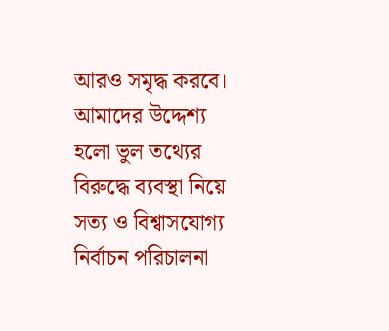আরও সমৃদ্ধ করবে। আমাদের উদ্দেশ্য হলো ভুল তথ্যের বিরুদ্ধে ব্যবস্থা নিয়ে সত্য ও বিশ্বাসযোগ্য নির্বাচন পরিচালনা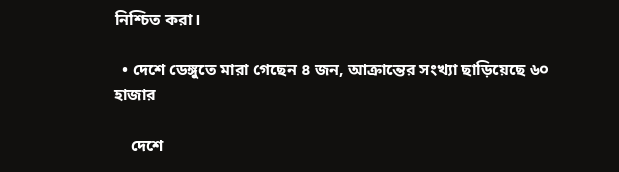নিশ্চিত করা।

  • দেশে ডেঙ্গুতে মারা গেছেন ৪ জন, আক্রান্তের সংখ্যা ছাড়িয়েছে ৬০ হাজার

    দেশে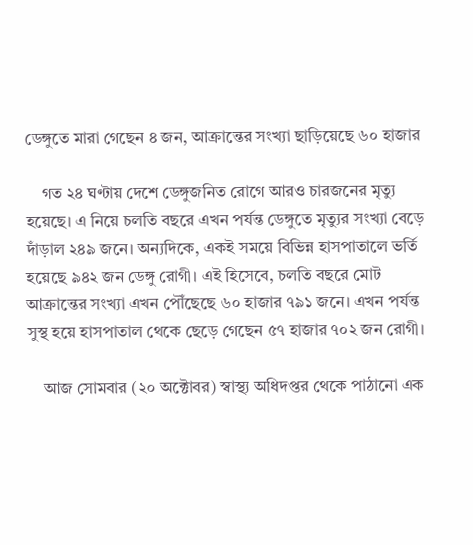ডেঙ্গুতে মারা গেছেন ৪ জন, আক্রান্তের সংখ্যা ছাড়িয়েছে ৬০ হাজার

    গত ২৪ ঘণ্টায় দেশে ডেঙ্গুজনিত রোগে আরও চারজনের মৃত্যু হয়েছে। এ নিয়ে চলতি বছরে এখন পর্যন্ত ডেঙ্গুতে মৃত্যুর সংখ্যা বেড়ে দাঁড়াল ২৪৯ জনে। অন্যদিকে, একই সময়ে বিভিন্ন হাসপাতালে ভর্তি হয়েছে ৯৪২ জন ডেঙ্গু রোগী। এই হিসেবে, চলতি বছরে মোট আক্রান্তের সংখ্যা এখন পৌঁছেছে ৬০ হাজার ৭৯১ জনে। এখন পর্যন্ত সুস্থ হয়ে হাসপাতাল থেকে ছেড়ে গেছেন ৫৭ হাজার ৭০২ জন রোগী।

    আজ সোমবার (২০ অক্টোবর) স্বাস্থ্য অধিদপ্তর থেকে পাঠানো এক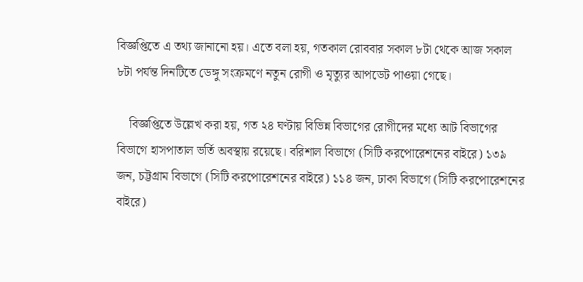বিজ্ঞপ্তিতে এ তথ্য জানানো হয়। এতে বলা হয়, গতকাল রোববার সকাল ৮টা থেকে আজ সকাল ৮টা পর্যন্ত দিনটিতে ডেঙ্গু সংক্রমণে নতুন রোগী ও মৃত্যুর আপডেট পাওয়া গেছে।

    বিজ্ঞপ্তিতে উল্লেখ করা হয়, গত ২৪ ঘণ্টায় বিভিন্ন বিভাগের রোগীদের মধ্যে আট বিভাগের বিভাগে হাসপাতাল ভর্তি অবস্থায় রয়েছে। বরিশাল বিভাগে (সিটি করপোরেশনের বাইরে) ১৩৯ জন, চট্টগ্রাম বিভাগে (সিটি করপোরেশনের বাইরে) ১১৪ জন, ঢাকা বিভাগে (সিটি করপোরেশনের বাইরে)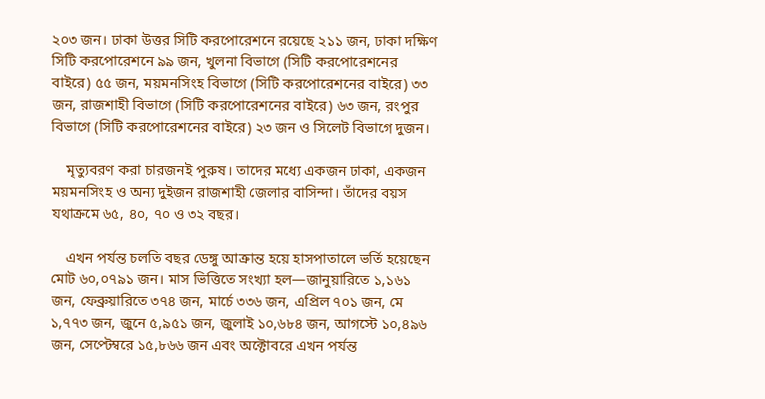২০৩ জন। ঢাকা উত্তর সিটি করপোরেশনে রয়েছে ২১১ জন, ঢাকা দক্ষিণ সিটি করপোরেশনে ৯৯ জন, খুলনা বিভাগে (সিটি করপোরেশনের বাইরে) ৫৫ জন, ময়মনসিংহ বিভাগে (সিটি করপোরেশনের বাইরে) ৩৩ জন, রাজশাহী বিভাগে (সিটি করপোরেশনের বাইরে) ৬৩ জন, রংপুর বিভাগে (সিটি করপোরেশনের বাইরে) ২৩ জন ও সিলেট বিভাগে দুজন।

    মৃত্যুবরণ করা চারজনই পুরুষ। তাদের মধ্যে একজন ঢাকা, একজন ময়মনসিংহ ও অন্য দুইজন রাজশাহী জেলার বাসিন্দা। তাঁদের বয়স যথাক্রমে ৬৫, ৪০, ৭০ ও ৩২ বছর।

    এখন পর্যন্ত চলতি বছর ডেঙ্গু আক্রান্ত হয়ে হাসপাতালে ভর্তি হয়েছেন মোট ৬০,০৭৯১ জন। মাস ভিত্তিতে সংখ্যা হল—জানুয়ারিতে ১,১৬১ জন, ফেব্রুয়ারিতে ৩৭৪ জন, মার্চে ৩৩৬ জন, এপ্রিল ৭০১ জন, মে ১,৭৭৩ জন, জুনে ৫,৯৫১ জন, জুলাই ১০,৬৮৪ জন, আগস্টে ১০,৪৯৬ জন, সেপ্টেম্বরে ১৫,৮৬৬ জন এবং অক্টোবরে এখন পর্যন্ত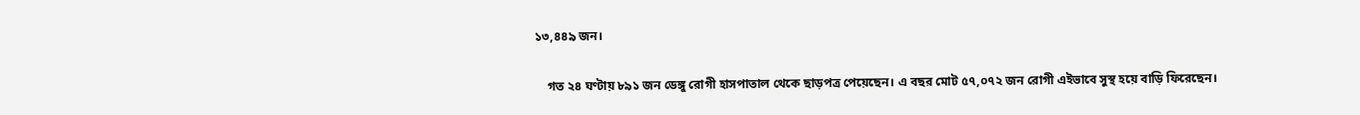১৩,৪৪৯ জন।

    গত ২৪ ঘণ্টায় ৮৯১ জন ডেঙ্গু রোগী হাসপাতাল থেকে ছাড়পত্র পেয়েছেন। এ বছর মোট ৫৭,০৭২ জন রোগী এইভাবে সুস্থ হয়ে বাড়ি ফিরেছেন।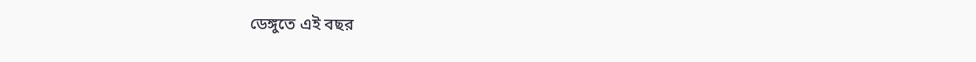ডেঙ্গুতে এই বছর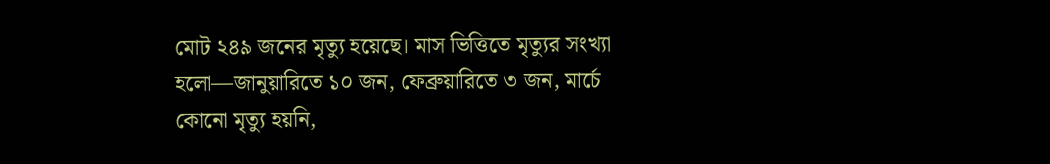মোট ২৪৯ জনের মৃত্যু হয়েছে। মাস ভিত্তিতে মৃত্যুর সংখ্যা হলো—জানুয়ারিতে ১০ জন, ফেব্রুয়ারিতে ৩ জন, মার্চে কোনো মৃত্যু হয়নি,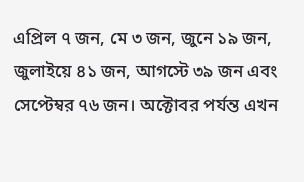এপ্রিল ৭ জন, মে ৩ জন, জুনে ১৯ জন, জুলাইয়ে ৪১ জন, আগস্টে ৩৯ জন এবং সেপ্টেম্বর ৭৬ জন। অক্টোবর পর্যন্ত এখন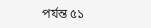পর্যন্ত ৫১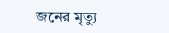জনের মৃত্যু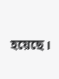হয়েছে।